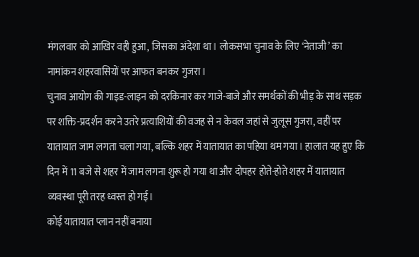मंगलवार को आखिर वही हुआ, जिसका अंदेशा था। लोकसभा चुनाव के लिए ‘नेताजी’ का नामांकन शहरवासियों पर आफत बनकर गुजरा।
चुनाव आयोग की गाइड-लाइन को दरकिनार कर गाजे-बाजे और समर्थकों की भीड़ के साथ सड़क पर शक्ति-प्रदर्शन करने उतरे प्रत्याशियों की वजह से न केवल जहां से जुलूस गुजरा, वहीं पर यातायात जाम लगता चला गया, बल्कि शहर में यातायात का पहिया थम गया। हालात यह हुए कि दिन में 11 बजे से शहर में जाम लगना शुरू हो गया था और दोपहर होते-होते शहर में यातायात व्यवस्था पूरी तरह ध्वस्त हो गई।
कोई यातायात प्लान नहीं बनाया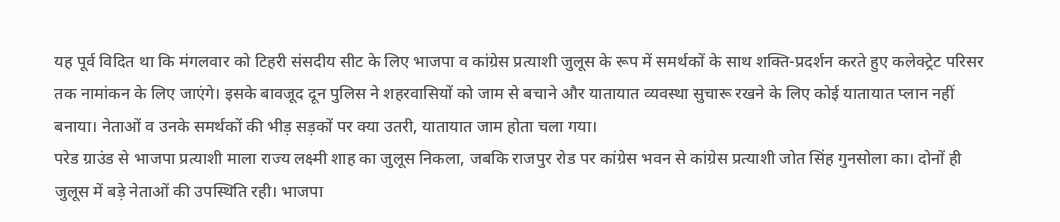यह पूर्व विदित था कि मंगलवार को टिहरी संसदीय सीट के लिए भाजपा व कांग्रेस प्रत्याशी जुलूस के रूप में समर्थकों के साथ शक्ति-प्रदर्शन करते हुए कलेक्ट्रेट परिसर तक नामांकन के लिए जाएंगे। इसके बावजूद दून पुलिस ने शहरवासियों को जाम से बचाने और यातायात व्यवस्था सुचारू रखने के लिए कोई यातायात प्लान नहीं बनाया। नेताओं व उनके समर्थकों की भीड़ सड़कों पर क्या उतरी, यातायात जाम होता चला गया।
परेड ग्राउंड से भाजपा प्रत्याशी माला राज्य लक्ष्मी शाह का जुलूस निकला, जबकि राजपुर रोड पर कांग्रेस भवन से कांग्रेस प्रत्याशी जोत सिंह गुनसोला का। दोनों ही जुलूस में बड़े नेताओं की उपस्थिति रही। भाजपा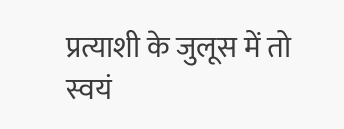प्रत्याशी के जुलूस में तो स्वयं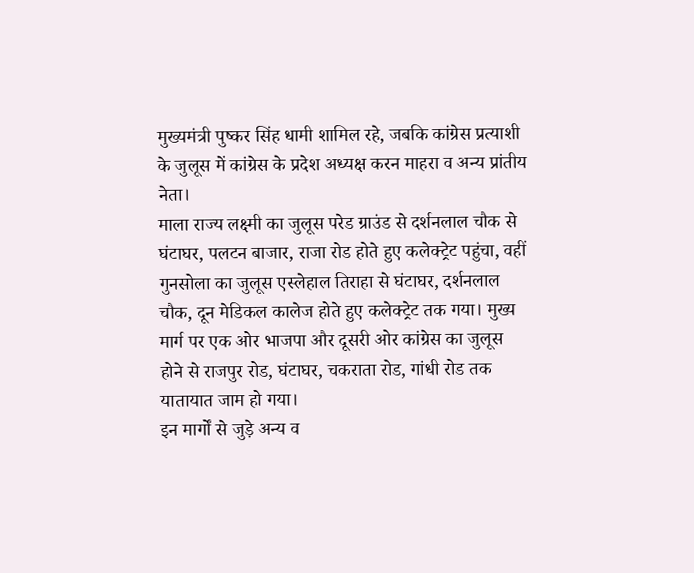मुख्यमंत्री पुष्कर सिंह धामी शामिल रहे, जबकि कांग्रेस प्रत्याशी के जुलूस में कांग्रेस के प्रदेश अध्यक्ष करन माहरा व अन्य प्रांतीय नेता।
माला राज्य लक्ष्मी का जुलूस परेड ग्राउंड से दर्शनलाल चौक से घंटाघर, पलटन बाजार, राजा रोड होते हुए कलेक्ट्रेट पहुंचा, वहीं गुनसोला का जुलूस एस्लेहाल तिराहा से घंटाघर, दर्शनलाल चौक, दून मेडिकल कालेज होते हुए कलेक्ट्रेट तक गया। मुख्य मार्ग पर एक ओर भाजपा और दूसरी ओर कांग्रेस का जुलूस होने से राजपुर रोड, घंटाघर, चकराता रोड, गांधी रोड तक यातायात जाम हो गया।
इन मार्गों से जुड़े अन्य व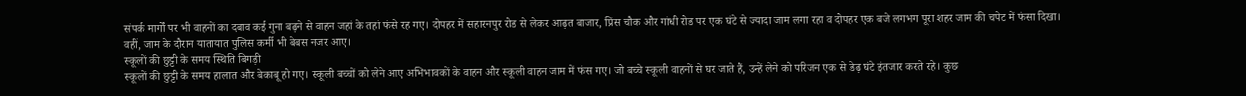संपर्क मार्गों पर भी वाहनों का दबाव कई गुना बढ़ने से वाहन जहां के तहां फंसे रह गए। दोपहर में सहारनपुर रोड से लेकर आढ़त बाजार, प्रिंस चौक और गांधी रोड पर एक घंटे से ज्यादा जाम लगा रहा व दोपहर एक बजे लगभग पूरा शहर जाम की चपेट में फंसा दिखा। वहीं, जाम के दौरान यातायात पुलिस कर्मी भी बेबस नजर आए।
स्कूलों की छुट्टी के समय स्थिति बिगड़ी
स्कूलों की छुट्टी के समय हालात और बेकाबू हो गए। स्कूली बच्चों को लेने आए अभिभावकों के वाहन और स्कूली वाहन जाम में फंस गए। जो बच्चे स्कूली वाहनों से घर जाते हैं, उन्हें लेने को परिजन एक से डेढ़ घंटे इंतजार करते रहे। कुछ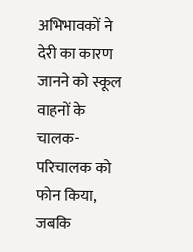अभिभावकों ने देरी का कारण जानने को स्कूल वाहनों के चालक-परिचालक को फोन किया, जबकि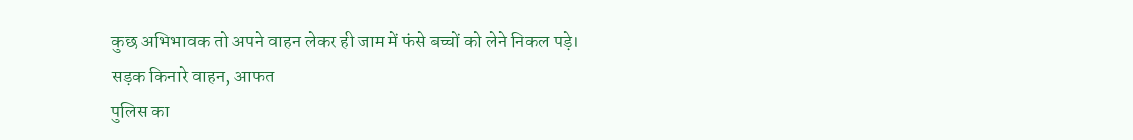कुछ अभिभावक तो अपने वाहन लेकर ही जाम में फंसे बच्चों को लेने निकल पड़े।
सड़क किनारे वाहन, आफत
पुलिस का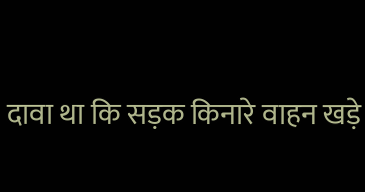दावा था कि सड़क किनारे वाहन खड़े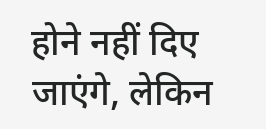होने नहीं दिए जाएंगे, लेकिन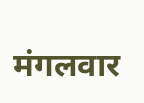मंगलवार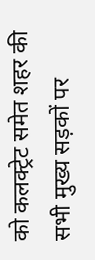को कलक्ट्रेट समेत शहर की सभी मुख्य सड़कों पर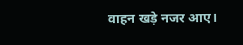वाहन खड़े नजर आए।